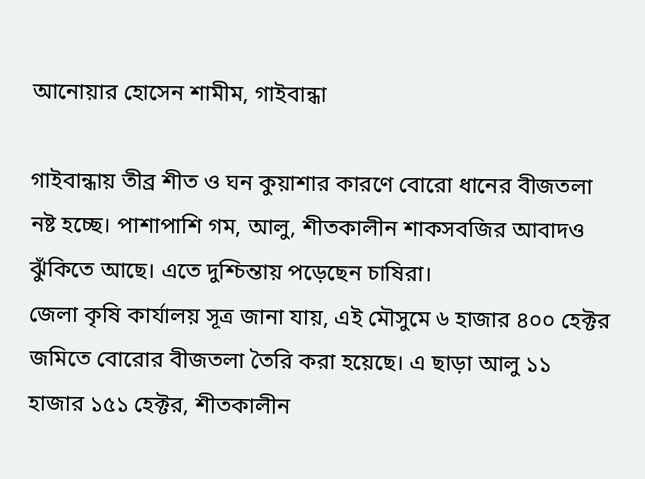আনোয়ার হোসেন শামীম, গাইবান্ধা

গাইবান্ধায় তীব্র শীত ও ঘন কুয়াশার কারণে বোরো ধানের বীজতলা নষ্ট হচ্ছে। পাশাপাশি গম, আলু, শীতকালীন শাকসবজির আবাদও ঝুঁকিতে আছে। এতে দুশ্চিন্তায় পড়েছেন চাষিরা।
জেলা কৃষি কার্যালয় সূত্র জানা যায়, এই মৌসুমে ৬ হাজার ৪০০ হেক্টর জমিতে বোরোর বীজতলা তৈরি করা হয়েছে। এ ছাড়া আলু ১১ হাজার ১৫১ হেক্টর, শীতকালীন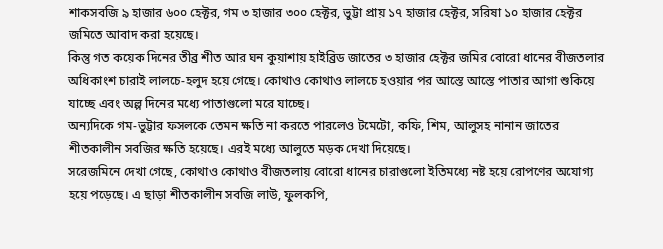শাকসবজি ৯ হাজার ৬০০ হেক্টর, গম ৩ হাজার ৩০০ হেক্টর, ভুট্টা প্রায় ১৭ হাজার হেক্টর, সরিষা ১০ হাজার হেক্টর জমিতে আবাদ করা হয়েছে।
কিন্তু গত কয়েক দিনের তীব্র শীত আর ঘন কুয়াশায় হাইব্রিড জাতের ৩ হাজার হেক্টর জমির বোরো ধানের বীজতলার অধিকাংশ চারাই লালচে-হলুদ হয়ে গেছে। কোথাও কোথাও লালচে হওয়ার পর আস্তে আস্তে পাতার আগা শুকিয়ে যাচ্ছে এবং অল্প দিনের মধ্যে পাতাগুলো মরে যাচ্ছে।
অন্যদিকে গম-ভুট্টার ফসলকে তেমন ক্ষতি না করতে পারলেও টমেটো, কফি, শিম, আলুসহ নানান জাতের শীতকালীন সবজির ক্ষতি হয়েছে। এরই মধ্যে আলুতে মড়ক দেখা দিয়েছে।
সরেজমিনে দেখা গেছে, কোথাও কোথাও বীজতলায় বোরো ধানের চারাগুলো ইতিমধ্যে নষ্ট হয়ে রোপণের অযোগ্য হয়ে পড়েছে। এ ছাড়া শীতকালীন সবজি লাউ, ফুলকপি,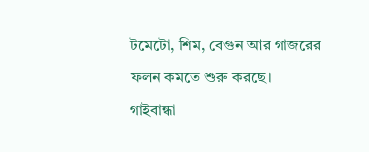টমেটো, শিম, বেগুন আর গাজরের ফলন কমতে শুরু করছে।
গাইবান্ধা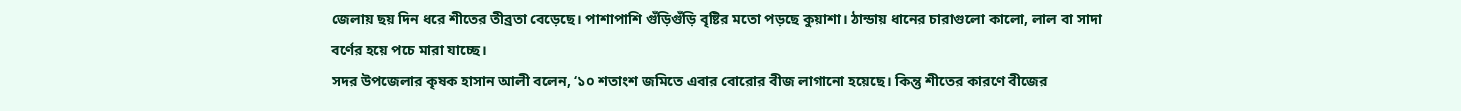জেলায় ছয় দিন ধরে শীতের তীব্রতা বেড়েছে। পাশাপাশি গুঁড়িগুঁড়ি বৃষ্টির মতো পড়ছে কুয়াশা। ঠান্ডায় ধানের চারাগুলো কালো, লাল বা সাদা বর্ণের হয়ে পচে মারা যাচ্ছে।
সদর উপজেলার কৃষক হাসান আলী বলেন, ‘১০ শতাংশ জমিতে এবার বোরোর বীজ লাগানো হয়েছে। কিন্তু শীতের কারণে বীজের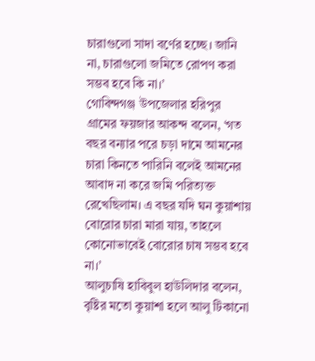চারাগুলো সাদা বর্ণের হচ্ছে। জানি না, চারাগুলো জমিতে রোপণ করা সম্ভব হবে কি না।’
গোবিন্দগঞ্জ উপজেলার হরিপুর গ্রামের ফয়জার আকন্দ বলেন, ‘গত বছর বন্যার পরে চড়া দামে আমনের চারা কিনতে পারিনি বলেই আমনের আবাদ না করে জমি পরিত্যক্ত রেখেছিলাম। এ বছর যদি ঘন কুয়াশায় বোরোর চারা মারা যায়, তাহলে কোনোভাবেই বোরোর চাষ সম্ভব হবে না।’
আলুচাষি হাবিবুল হাউলিদার বলেন, বৃষ্টির মতো কুয়াশা হলে আলু টিকানো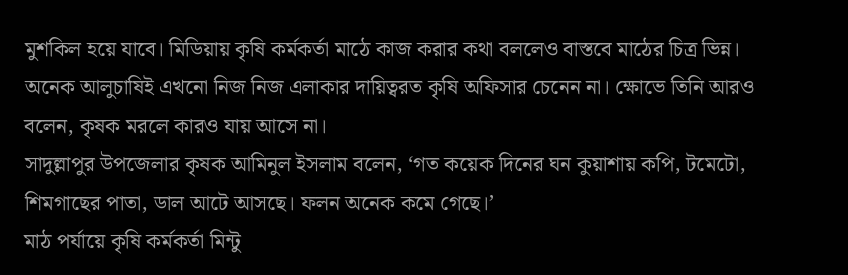মুশকিল হয়ে যাবে। মিডিয়ায় কৃষি কর্মকর্তা মাঠে কাজ করার কথা বললেও বাস্তবে মাঠের চিত্র ভিন্ন। অনেক আলুচাষিই এখনো নিজ নিজ এলাকার দায়িত্বরত কৃষি অফিসার চেনেন না। ক্ষোভে তিনি আরও বলেন, কৃষক মরলে কারও যায় আসে না।
সাদুল্লাপুর উপজেলার কৃষক আমিনুল ইসলাম বলেন, ‘গত কয়েক দিনের ঘন কুয়াশায় কপি, টমেটো, শিমগাছের পাতা, ডাল আটে আসছে। ফলন অনেক কমে গেছে।’
মাঠ পর্যায়ে কৃষি কর্মকর্তা মিন্টু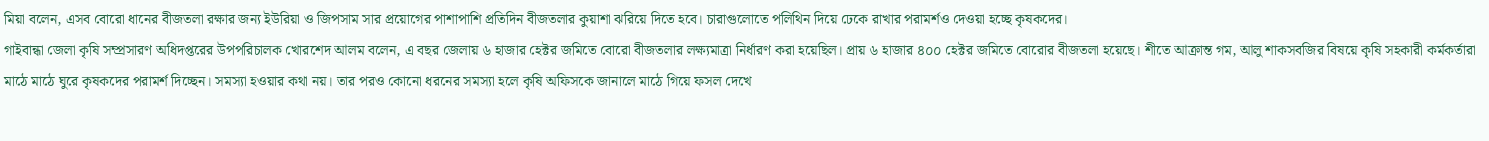মিয়া বলেন, এসব বোরো ধানের বীজতলা রক্ষার জন্য ইউরিয়া ও জিপসাম সার প্রয়োগের পাশাপাশি প্রতিদিন বীজতলার কুয়াশা ঝরিয়ে দিতে হবে। চারাগুলোতে পলিথিন দিয়ে ঢেকে রাখার পরামর্শও দেওয়া হচ্ছে কৃষকদের।
গাইবান্ধা জেলা কৃষি সম্প্রসারণ অধিদপ্তরের উপপরিচালক খোরশেদ আলম বলেন, এ বছর জেলায় ৬ হাজার হেক্টর জমিতে বোরো বীজতলার লক্ষ্যমাত্রা নির্ধারণ করা হয়েছিল। প্রায় ৬ হাজার ৪০০ হেক্টর জমিতে বোরোর বীজতলা হয়েছে। শীতে আক্রান্ত গম, আলু শাকসবজির বিষয়ে কৃষি সহকারী কর্মকর্তারা মাঠে মাঠে ঘুরে কৃষকদের পরামর্শ দিচ্ছেন। সমস্যা হওয়ার কথা নয়। তার পরও কোনো ধরনের সমস্যা হলে কৃষি অফিসকে জানালে মাঠে গিয়ে ফসল দেখে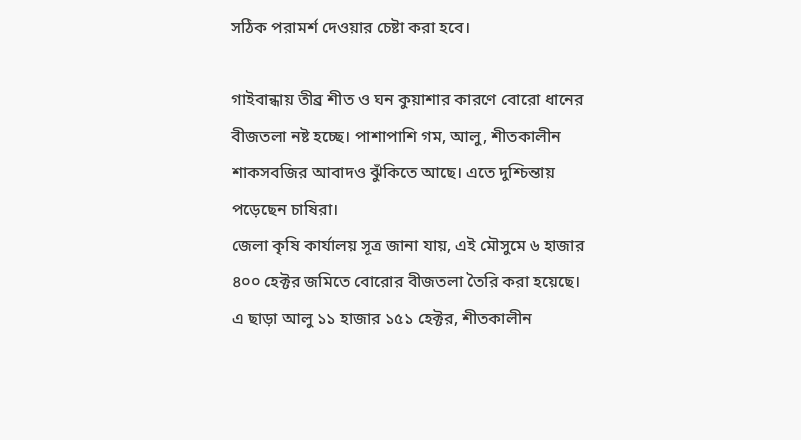সঠিক পরামর্শ দেওয়ার চেষ্টা করা হবে।

গাইবান্ধায় তীব্র শীত ও ঘন কুয়াশার কারণে বোরো ধানের বীজতলা নষ্ট হচ্ছে। পাশাপাশি গম, আলু, শীতকালীন শাকসবজির আবাদও ঝুঁকিতে আছে। এতে দুশ্চিন্তায় পড়েছেন চাষিরা।
জেলা কৃষি কার্যালয় সূত্র জানা যায়, এই মৌসুমে ৬ হাজার ৪০০ হেক্টর জমিতে বোরোর বীজতলা তৈরি করা হয়েছে। এ ছাড়া আলু ১১ হাজার ১৫১ হেক্টর, শীতকালীন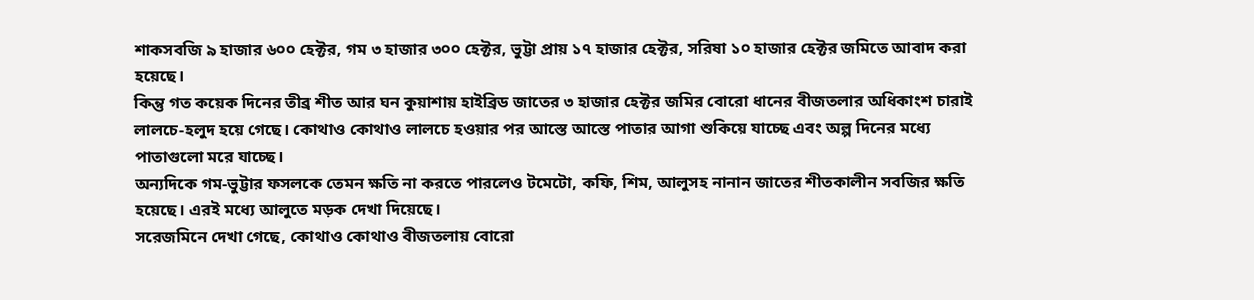শাকসবজি ৯ হাজার ৬০০ হেক্টর, গম ৩ হাজার ৩০০ হেক্টর, ভুট্টা প্রায় ১৭ হাজার হেক্টর, সরিষা ১০ হাজার হেক্টর জমিতে আবাদ করা হয়েছে।
কিন্তু গত কয়েক দিনের তীব্র শীত আর ঘন কুয়াশায় হাইব্রিড জাতের ৩ হাজার হেক্টর জমির বোরো ধানের বীজতলার অধিকাংশ চারাই লালচে-হলুদ হয়ে গেছে। কোথাও কোথাও লালচে হওয়ার পর আস্তে আস্তে পাতার আগা শুকিয়ে যাচ্ছে এবং অল্প দিনের মধ্যে পাতাগুলো মরে যাচ্ছে।
অন্যদিকে গম-ভুট্টার ফসলকে তেমন ক্ষতি না করতে পারলেও টমেটো, কফি, শিম, আলুসহ নানান জাতের শীতকালীন সবজির ক্ষতি হয়েছে। এরই মধ্যে আলুতে মড়ক দেখা দিয়েছে।
সরেজমিনে দেখা গেছে, কোথাও কোথাও বীজতলায় বোরো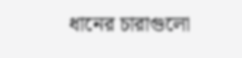ধানের চারাগুলো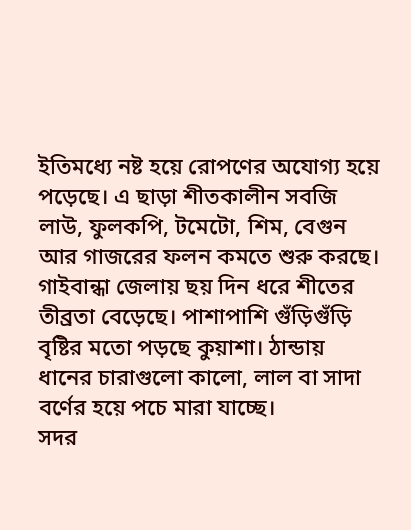ইতিমধ্যে নষ্ট হয়ে রোপণের অযোগ্য হয়ে পড়েছে। এ ছাড়া শীতকালীন সবজি লাউ, ফুলকপি, টমেটো, শিম, বেগুন আর গাজরের ফলন কমতে শুরু করছে।
গাইবান্ধা জেলায় ছয় দিন ধরে শীতের তীব্রতা বেড়েছে। পাশাপাশি গুঁড়িগুঁড়ি বৃষ্টির মতো পড়ছে কুয়াশা। ঠান্ডায় ধানের চারাগুলো কালো, লাল বা সাদা বর্ণের হয়ে পচে মারা যাচ্ছে।
সদর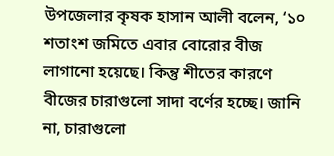উপজেলার কৃষক হাসান আলী বলেন, ‘১০ শতাংশ জমিতে এবার বোরোর বীজ লাগানো হয়েছে। কিন্তু শীতের কারণে বীজের চারাগুলো সাদা বর্ণের হচ্ছে। জানি না, চারাগুলো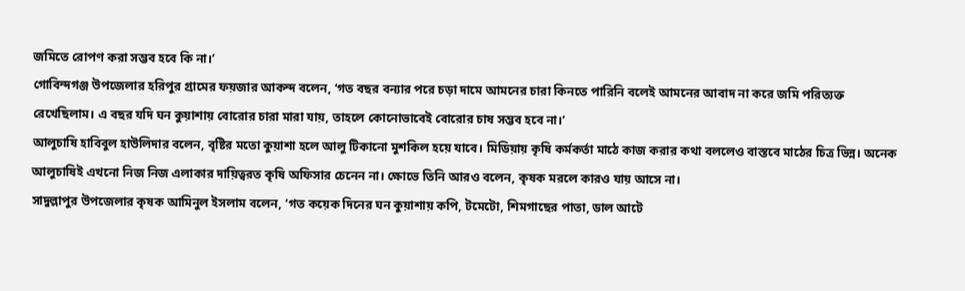জমিতে রোপণ করা সম্ভব হবে কি না।’
গোবিন্দগঞ্জ উপজেলার হরিপুর গ্রামের ফয়জার আকন্দ বলেন, ‘গত বছর বন্যার পরে চড়া দামে আমনের চারা কিনতে পারিনি বলেই আমনের আবাদ না করে জমি পরিত্যক্ত রেখেছিলাম। এ বছর যদি ঘন কুয়াশায় বোরোর চারা মারা যায়, তাহলে কোনোভাবেই বোরোর চাষ সম্ভব হবে না।’
আলুচাষি হাবিবুল হাউলিদার বলেন, বৃষ্টির মতো কুয়াশা হলে আলু টিকানো মুশকিল হয়ে যাবে। মিডিয়ায় কৃষি কর্মকর্তা মাঠে কাজ করার কথা বললেও বাস্তবে মাঠের চিত্র ভিন্ন। অনেক আলুচাষিই এখনো নিজ নিজ এলাকার দায়িত্বরত কৃষি অফিসার চেনেন না। ক্ষোভে তিনি আরও বলেন, কৃষক মরলে কারও যায় আসে না।
সাদুল্লাপুর উপজেলার কৃষক আমিনুল ইসলাম বলেন, ‘গত কয়েক দিনের ঘন কুয়াশায় কপি, টমেটো, শিমগাছের পাতা, ডাল আটে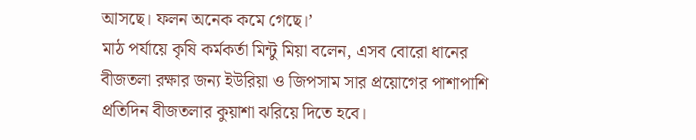আসছে। ফলন অনেক কমে গেছে।’
মাঠ পর্যায়ে কৃষি কর্মকর্তা মিন্টু মিয়া বলেন, এসব বোরো ধানের বীজতলা রক্ষার জন্য ইউরিয়া ও জিপসাম সার প্রয়োগের পাশাপাশি প্রতিদিন বীজতলার কুয়াশা ঝরিয়ে দিতে হবে।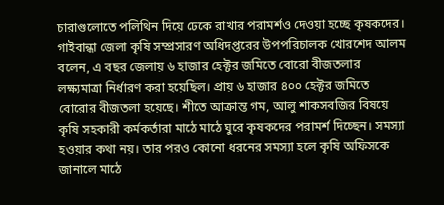চারাগুলোতে পলিথিন দিয়ে ঢেকে রাখার পরামর্শও দেওয়া হচ্ছে কৃষকদের।
গাইবান্ধা জেলা কৃষি সম্প্রসারণ অধিদপ্তরের উপপরিচালক খোরশেদ আলম বলেন, এ বছর জেলায় ৬ হাজার হেক্টর জমিতে বোরো বীজতলার লক্ষ্যমাত্রা নির্ধারণ করা হয়েছিল। প্রায় ৬ হাজার ৪০০ হেক্টর জমিতে বোরোর বীজতলা হয়েছে। শীতে আক্রান্ত গম, আলু শাকসবজির বিষয়ে কৃষি সহকারী কর্মকর্তারা মাঠে মাঠে ঘুরে কৃষকদের পরামর্শ দিচ্ছেন। সমস্যা হওয়ার কথা নয়। তার পরও কোনো ধরনের সমস্যা হলে কৃষি অফিসকে জানালে মাঠে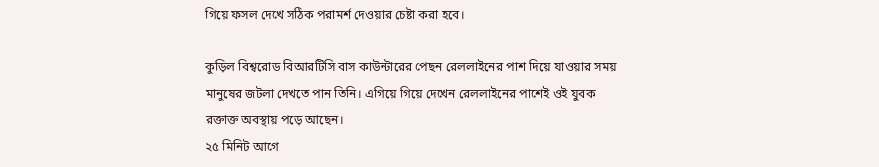গিয়ে ফসল দেখে সঠিক পরামর্শ দেওয়ার চেষ্টা করা হবে।

কুড়িল বিশ্বরোড বিআরটিসি বাস কাউন্টারের পেছন রেললাইনের পাশ দিয়ে যাওয়ার সময় মানুষের জটলা দেখতে পান তিনি। এগিয়ে গিয়ে দেখেন রেললাইনের পাশেই ওই যুবক রক্তাক্ত অবস্থায় পড়ে আছেন।
২৫ মিনিট আগে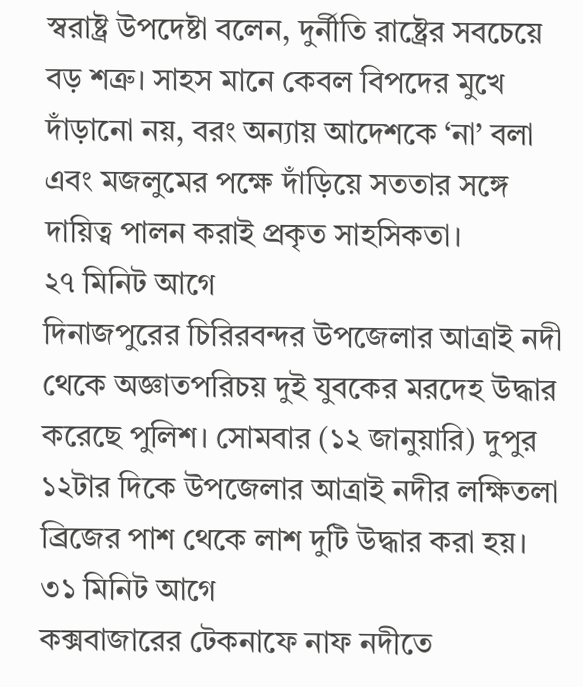স্বরাষ্ট্র উপদেষ্টা বলেন, দুর্নীতি রাষ্ট্রের সবচেয়ে বড় শত্রু। সাহস মানে কেবল বিপদের মুখে দাঁড়ানো নয়, বরং অন্যায় আদেশকে ‘না’ বলা এবং মজলুমের পক্ষে দাঁড়িয়ে সততার সঙ্গে দায়িত্ব পালন করাই প্রকৃত সাহসিকতা।
২৭ মিনিট আগে
দিনাজপুরের চিরিরবন্দর উপজেলার আত্রাই নদী থেকে অজ্ঞাতপরিচয় দুই যুবকের মরদেহ উদ্ধার করেছে পুলিশ। সোমবার (১২ জানুয়ারি) দুপুর ১২টার দিকে উপজেলার আত্রাই নদীর লক্ষিতলা ব্রিজের পাশ থেকে লাশ দুটি উদ্ধার করা হয়।
৩১ মিনিট আগে
কক্সবাজারের টেকনাফে নাফ নদীতে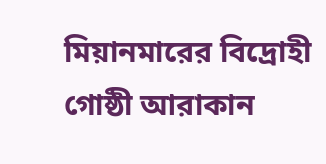মিয়ানমারের বিদ্রোহী গোষ্ঠী আরাকান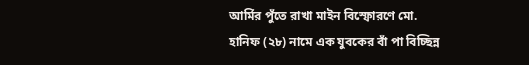আর্মির পুঁতে রাখা মাইন বিস্ফোরণে মো. হানিফ (২৮) নামে এক যুবকের বাঁ পা বিচ্ছিন্ন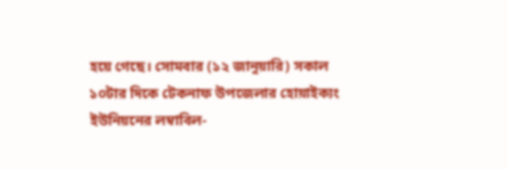হয়ে গেছে। সোমবার (১২ জানুয়ারি) সকাল ১০টার দিকে টেকনাফ উপজেলার হোয়াইক্যং ইউনিয়নের লম্বাবিল-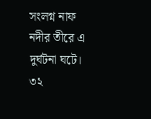সংলগ্ন নাফ নদীর তীরে এ দুর্ঘটনা ঘটে।
৩২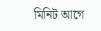মিনিট আগে